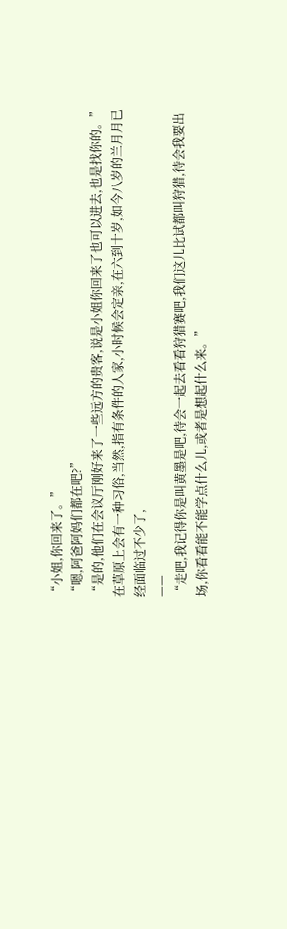“小姐,你回来了。”
“嗯,阿爸阿妈们都在吧?”
“是的,他们在会议厅刚好来了一些远方的贵客,说是小姐你回来了也可以进去,也是找你的。”
在草原上会有一种习俗,当然,指有条件的人家,小时候会定亲,在六到十岁,如今八岁的兰月月已经面临过不少了,
——
“走吧,我记得你是叫黄墨是吧,待会一起去看看狩猎赛吧,我们这儿比试都叫狩猎,待会我要出场,你看看能不能学点什么儿,或者是想起什么来。”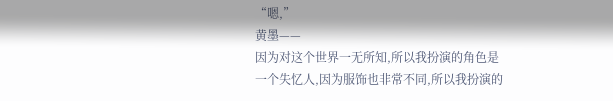“嗯,”
黄墨——
因为对这个世界一无所知,所以我扮演的角色是一个失忆人,因为服饰也非常不同,所以我扮演的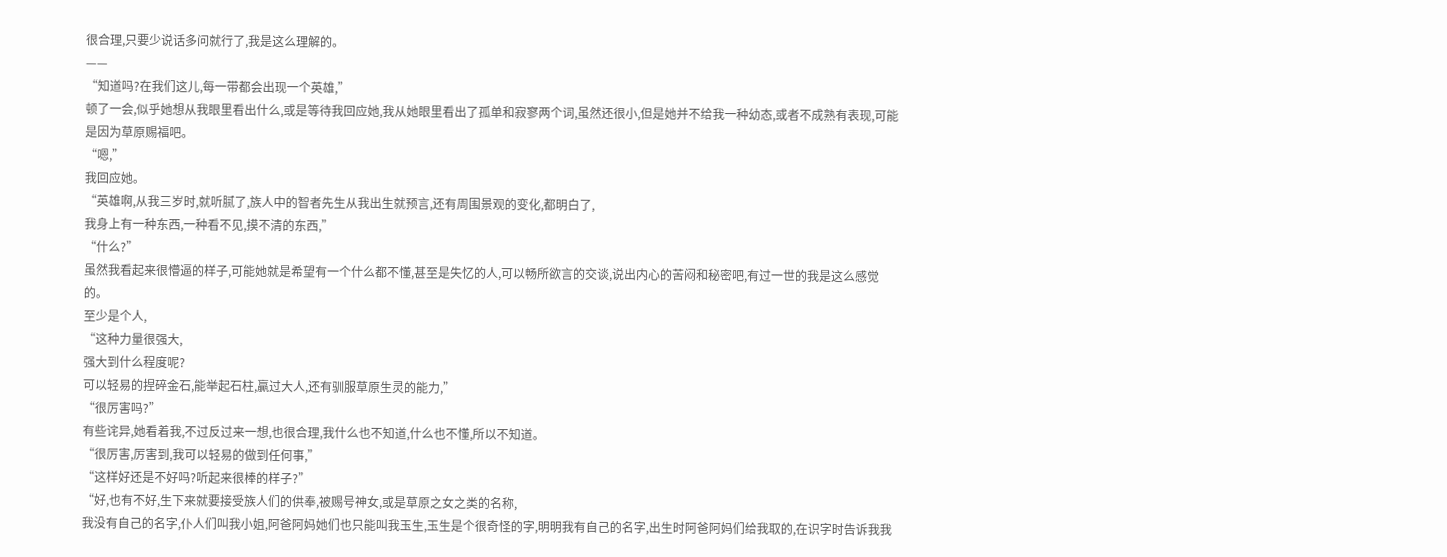很合理,只要少说话多问就行了,我是这么理解的。
——
“知道吗?在我们这儿,每一带都会出现一个英雄,”
顿了一会,似乎她想从我眼里看出什么,或是等待我回应她,我从她眼里看出了孤单和寂寥两个词,虽然还很小,但是她并不给我一种幼态,或者不成熟有表现,可能是因为草原赐福吧。
“嗯,”
我回应她。
“英雄啊,从我三岁时,就听腻了,族人中的智者先生从我出生就预言,还有周围景观的变化,都明白了,
我身上有一种东西,一种看不见,摸不清的东西,”
“什么?”
虽然我看起来很懵逼的样子,可能她就是希望有一个什么都不懂,甚至是失忆的人,可以畅所欲言的交谈,说出内心的苦闷和秘密吧,有过一世的我是这么感觉的。
至少是个人,
“这种力量很强大,
强大到什么程度呢?
可以轻易的捏碎金石,能举起石柱,贏过大人,还有驯服草原生灵的能力,”
“很厉害吗?”
有些诧异,她看着我,不过反过来一想,也很合理,我什么也不知道,什么也不懂,所以不知道。
“很厉害,厉害到,我可以轻易的做到任何事,”
“这样好还是不好吗?听起来很棒的样子?”
“好,也有不好,生下来就要接受族人们的供奉,被赐号神女,或是草原之女之类的名称,
我没有自己的名字,仆人们叫我小姐,阿爸阿妈她们也只能叫我玉生,玉生是个很奇怪的字,明明我有自己的名字,出生时阿爸阿妈们给我取的,在识字时告诉我我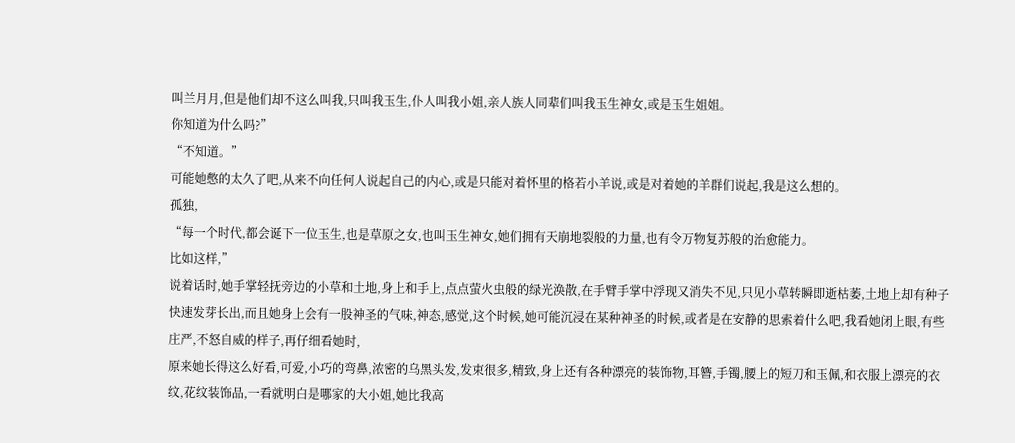叫兰月月,但是他们却不这么叫我,只叫我玉生,仆人叫我小姐,亲人族人同辈们叫我玉生神女,或是玉生姐姐。
你知道为什么吗?”
“不知道。”
可能她憋的太久了吧,从来不向任何人说起自己的内心,或是只能对着怀里的格若小羊说,或是对着她的羊群们说起,我是这么想的。
孤独,
“每一个时代,都会诞下一位玉生,也是草原之女,也叫玉生神女,她们拥有天崩地裂般的力量,也有令万物复苏般的治愈能力。
比如这样,”
说着话时,她手掌轻抚旁边的小草和土地,身上和手上,点点萤火虫般的绿光涣散,在手臂手掌中浮现又消失不见,只见小草转瞬即逝枯萎,土地上却有种子快速发芽长出,而且她身上会有一股神圣的气味,神态,感觉,这个时候,她可能沉浸在某种神圣的时候,或者是在安静的思索着什么吧,我看她闭上眼,有些庄严,不怒自威的样子,再仔细看她时,
原来她长得这么好看,可爱,小巧的弯鼻,浓密的乌黑头发,发束很多,精致,身上还有各种漂亮的装饰物,耳簪,手镯,腰上的短刀和玉佩,和衣服上漂亮的衣纹,花纹装饰品,一看就明白是哪家的大小姐,她比我高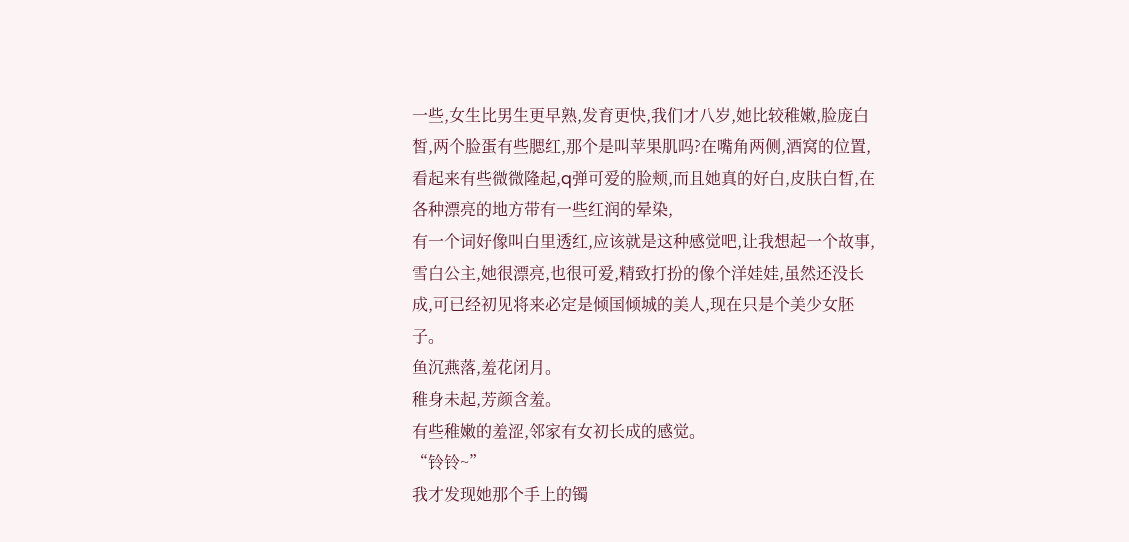一些,女生比男生更早熟,发育更快,我们才八岁,她比较稚嫩,脸庞白皙,两个脸蛋有些腮红,那个是叫苹果肌吗?在嘴角两侧,酒窝的位置,看起来有些微微隆起,q弹可爱的脸颊,而且她真的好白,皮肤白晳,在各种漂亮的地方带有一些红润的晕染,
有一个词好像叫白里透红,应该就是这种感觉吧,让我想起一个故事,雪白公主,她很漂亮,也很可爱,精致打扮的像个洋娃娃,虽然还没长成,可已经初见将来必定是倾国倾城的美人,现在只是个美少女胚子。
鱼沉燕落,羞花闭月。
稚身未起,芳颜含羞。
有些稚嫩的羞涩,邻家有女初长成的感觉。
“铃铃~”
我才发现她那个手上的镯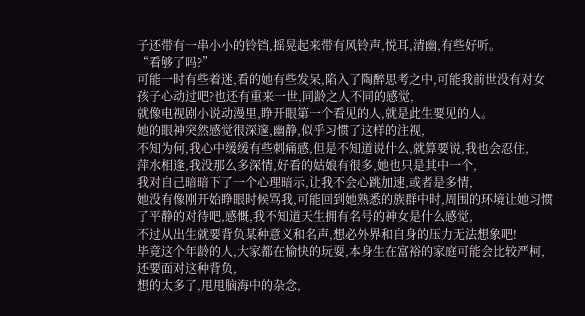子还带有一串小小的铃铛,摇晃起来带有风铃声,悦耳,清幽,有些好听。
“看够了吗?”
可能一时有些着迷,看的她有些发呆,陷入了陶醉思考之中,可能我前世没有对女孩子心动过吧?也还有重来一世,同龄之人不同的感觉,
就像电视剧小说动漫里,睁开眼第一个看见的人,就是此生要见的人。
她的眼神突然感觉很深邃,幽静,似乎习惯了这样的注视,
不知为何,我心中缓缓有些刺痛感,但是不知道说什么,就算要说,我也会忍住,
萍水相逢,我没那么多深情,好看的姑娘有很多,她也只是其中一个,
我对自己暗暗下了一个心理暗示,让我不会心跳加速,或者是多情,
她没有像刚开始睁眼时候骂我,可能回到她熟悉的族群中时,周围的环境让她习惯了平静的对待吧,感慨,我不知道天生拥有名号的神女是什么感觉,
不过从出生就要背负某种意义和名声,想必外界和自身的压力无法想象吧!
毕竟这个年龄的人,大家都在愉快的玩耍,本身生在富裕的家庭可能会比较严柯,还要面对这种背负,
想的太多了,甩甩脑海中的杂念,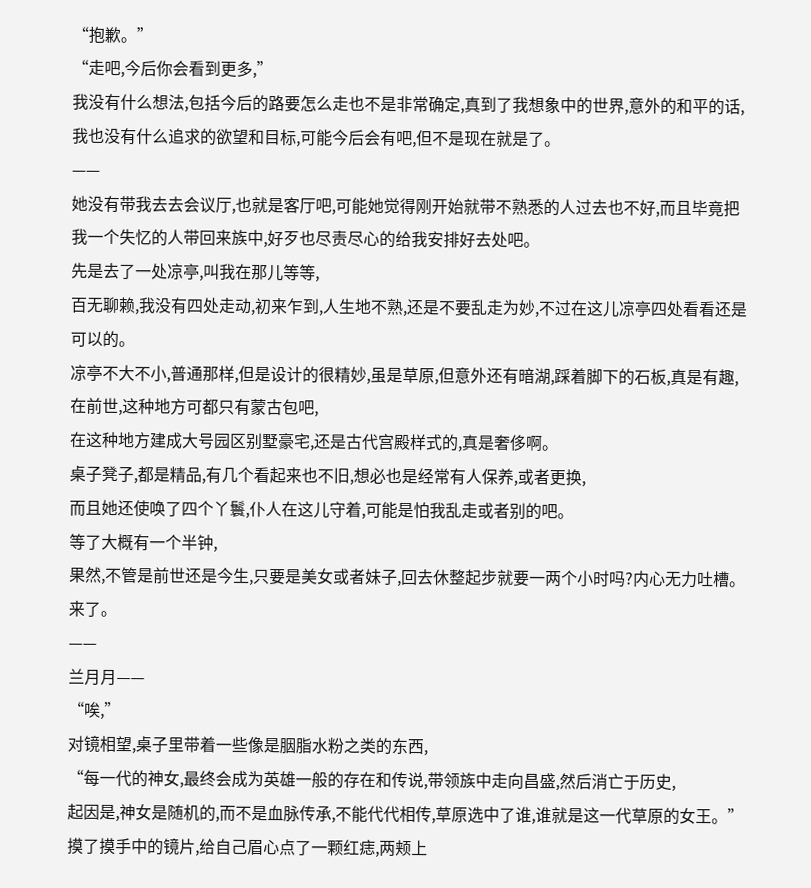“抱歉。”
“走吧,今后你会看到更多,”
我没有什么想法,包括今后的路要怎么走也不是非常确定,真到了我想象中的世界,意外的和平的话,我也没有什么追求的欲望和目标,可能今后会有吧,但不是现在就是了。
——
她没有带我去去会议厅,也就是客厅吧,可能她觉得刚开始就带不熟悉的人过去也不好,而且毕竟把我一个失忆的人带回来族中,好歹也尽责尽心的给我安排好去处吧。
先是去了一处凉亭,叫我在那儿等等,
百无聊赖,我没有四处走动,初来乍到,人生地不熟,还是不要乱走为妙,不过在这儿凉亭四处看看还是可以的。
凉亭不大不小,普通那样,但是设计的很精妙,虽是草原,但意外还有暗湖,踩着脚下的石板,真是有趣,在前世,这种地方可都只有蒙古包吧,
在这种地方建成大号园区别墅豪宅,还是古代宫殿样式的,真是奢侈啊。
桌子凳子,都是精品,有几个看起来也不旧,想必也是经常有人保养,或者更换,
而且她还使唤了四个丫鬟,仆人在这儿守着,可能是怕我乱走或者别的吧。
等了大概有一个半钟,
果然,不管是前世还是今生,只要是美女或者妹子,回去休整起步就要一两个小时吗?内心无力吐槽。
来了。
——
兰月月——
“唉,”
对镜相望,桌子里带着一些像是胭脂水粉之类的东西,
“每一代的神女,最终会成为英雄一般的存在和传说,带领族中走向昌盛,然后消亡于历史,
起因是,神女是随机的,而不是血脉传承,不能代代相传,草原选中了谁,谁就是这一代草原的女王。”
摸了摸手中的镜片,给自己眉心点了一颗红痣,两颊上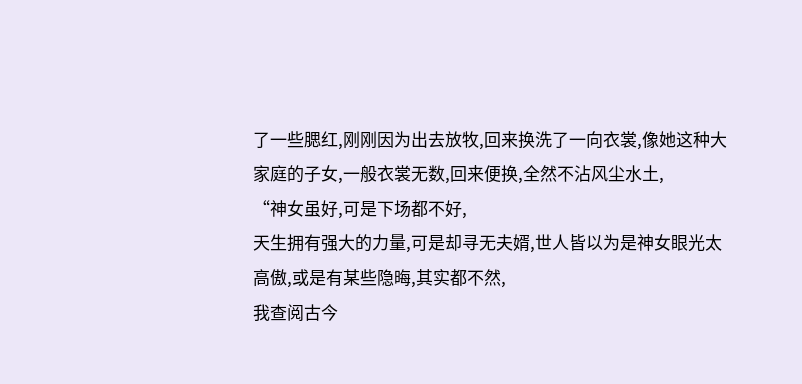了一些腮红,刚刚因为出去放牧,回来换洗了一向衣裳,像她这种大家庭的子女,一般衣裳无数,回来便换,全然不沾风尘水土,
“神女虽好,可是下场都不好,
天生拥有强大的力量,可是却寻无夫婿,世人皆以为是神女眼光太高傲,或是有某些隐晦,其实都不然,
我查阅古今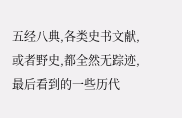五经八典,各类史书文献,或者野史,都全然无踪迹,
最后看到的一些历代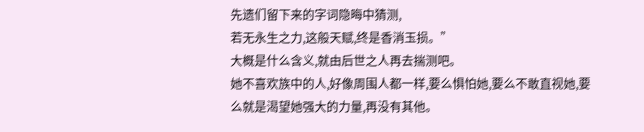先遗们留下来的字词隐晦中猜测,
若无永生之力,这般天赋,终是香消玉损。”
大概是什么含义,就由后世之人再去揣测吧。
她不喜欢族中的人,好像周围人都一样,要么惧怕她,要么不敢直视她,要么就是渴望她强大的力量,再没有其他。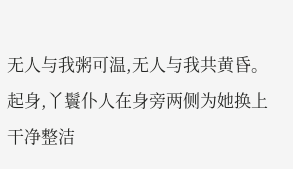无人与我粥可温,无人与我共黄昏。
起身,丫鬟仆人在身旁两侧为她换上干净整洁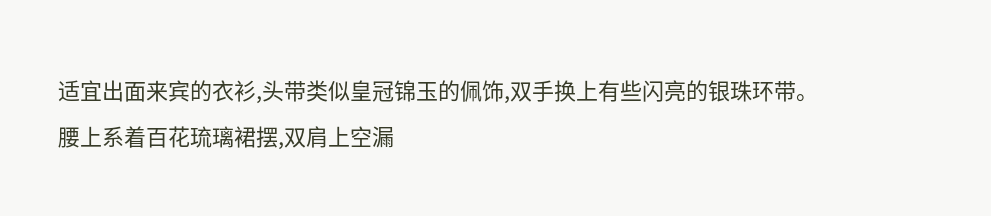适宜出面来宾的衣衫,头带类似皇冠锦玉的佩饰,双手换上有些闪亮的银珠环带。
腰上系着百花琉璃裙摆,双肩上空漏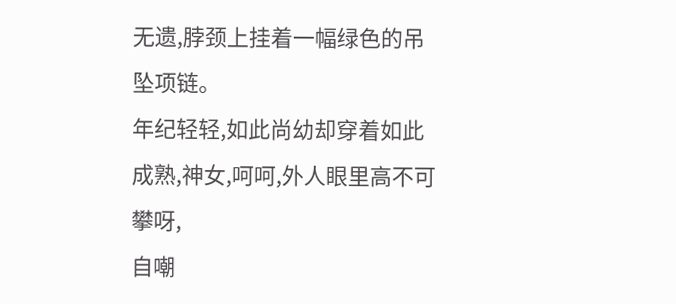无遗,脖颈上挂着一幅绿色的吊坠项链。
年纪轻轻,如此尚幼却穿着如此成熟,神女,呵呵,外人眼里高不可攀呀,
自嘲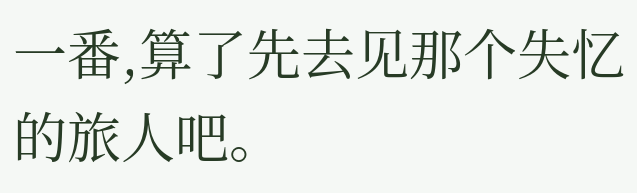一番,算了先去见那个失忆的旅人吧。